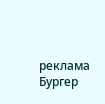реклама
Бургер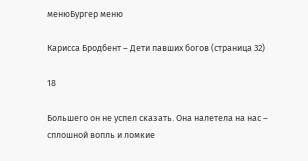менюБургер меню

Карисса Бродбент – Дети павших богов (страница 32)

18

Большего он не успел сказать. Она налетела на нас – сплошной вопль и ломкие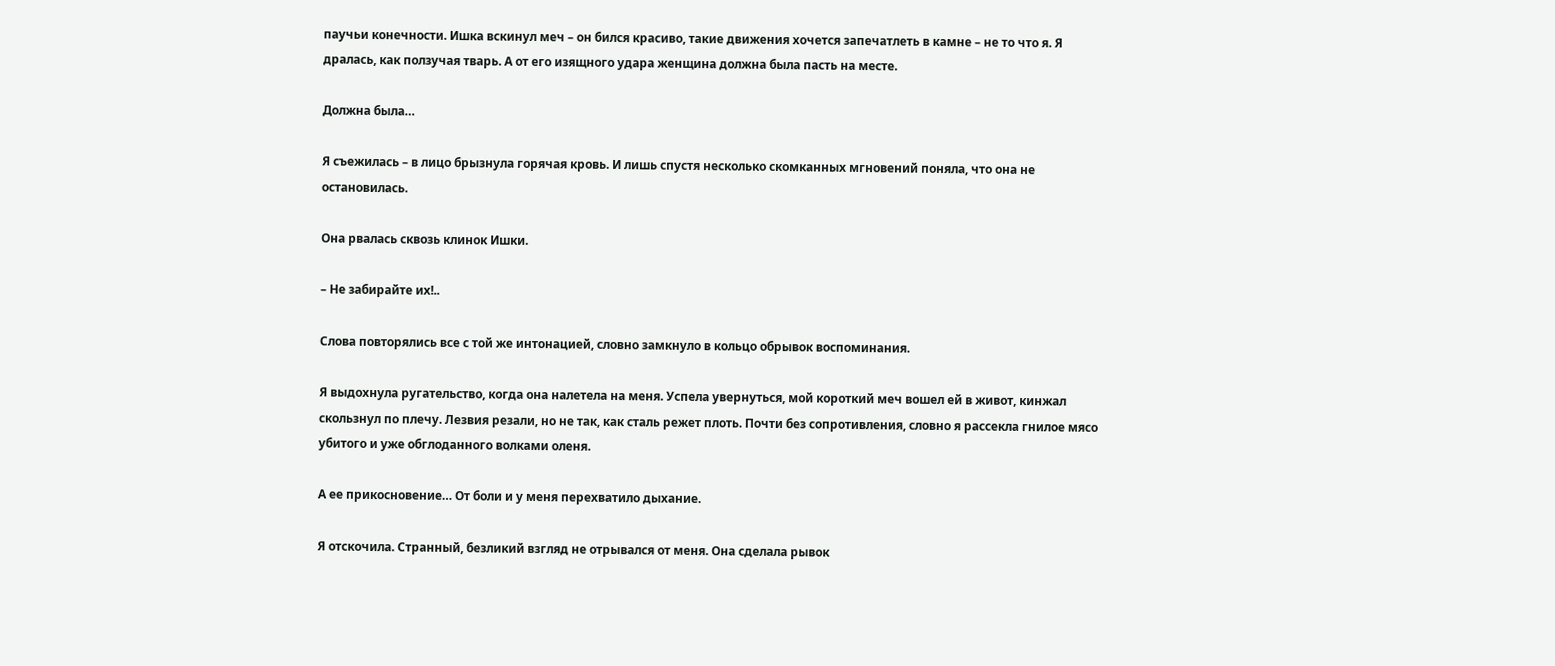паучьи конечности. Ишка вскинул меч – он бился красиво, такие движения хочется запечатлеть в камне – не то что я. Я дралась, как ползучая тварь. А от его изящного удара женщина должна была пасть на месте.

Должна была…

Я съежилась – в лицо брызнула горячая кровь. И лишь спустя несколько скомканных мгновений поняла, что она не остановилась.

Она рвалась сквозь клинок Ишки.

– Не забирайте их!..

Слова повторялись все с той же интонацией, словно замкнуло в кольцо обрывок воспоминания.

Я выдохнула ругательство, когда она налетела на меня. Успела увернуться, мой короткий меч вошел ей в живот, кинжал скользнул по плечу. Лезвия резали, но не так, как сталь режет плоть. Почти без сопротивления, словно я рассекла гнилое мясо убитого и уже обглоданного волками оленя.

А ее прикосновение… От боли и у меня перехватило дыхание.

Я отскочила. Странный, безликий взгляд не отрывался от меня. Она сделала рывок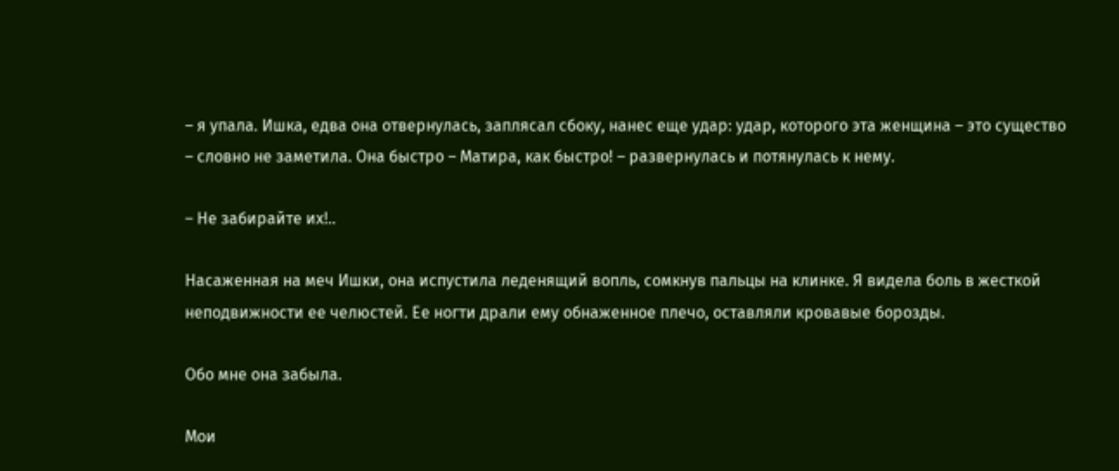– я упала. Ишка, едва она отвернулась, заплясал сбоку, нанес еще удар: удар, которого эта женщина – это существо – словно не заметила. Она быстро – Матира, как быстро! – развернулась и потянулась к нему.

– Не забирайте их!..

Насаженная на меч Ишки, она испустила леденящий вопль, сомкнув пальцы на клинке. Я видела боль в жесткой неподвижности ее челюстей. Ее ногти драли ему обнаженное плечо, оставляли кровавые борозды.

Обо мне она забыла.

Мои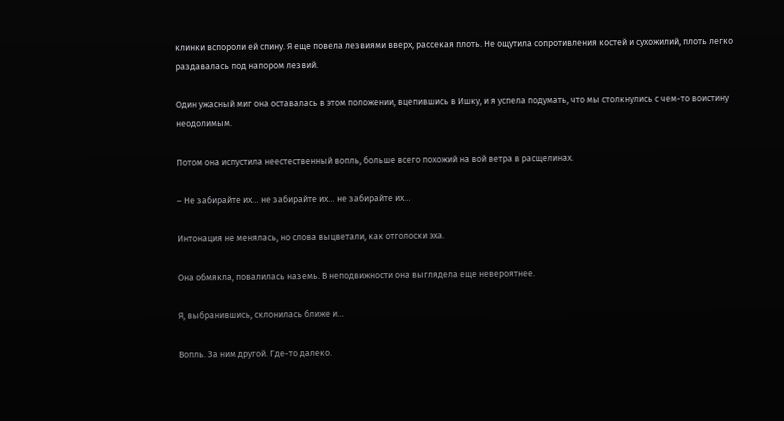клинки вспороли ей спину. Я еще повела лезвиями вверх, рассекая плоть. Не ощутила сопротивления костей и сухожилий, плоть легко раздавалась под напором лезвий.

Один ужасный миг она оставалась в этом положении, вцепившись в Ишку, и я успела подумать, что мы столкнулись с чем-то воистину неодолимым.

Потом она испустила неестественный вопль, больше всего похожий на вой ветра в расщелинах.

– Не забирайте их… не забирайте их… не забирайте их…

Интонация не менялась, но слова выцветали, как отголоски эха.

Она обмякла, повалилась наземь. В неподвижности она выглядела еще невероятнее.

Я, выбранившись, склонилась ближе и…

Вопль. За ним другой. Где-то далеко.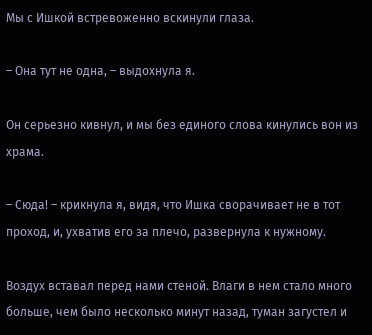Мы с Ишкой встревоженно вскинули глаза.

– Она тут не одна, – выдохнула я.

Он серьезно кивнул, и мы без единого слова кинулись вон из храма.

– Сюда! – крикнула я, видя, что Ишка сворачивает не в тот проход, и, ухватив его за плечо, развернула к нужному.

Воздух вставал перед нами стеной. Влаги в нем стало много больше, чем было несколько минут назад, туман загустел и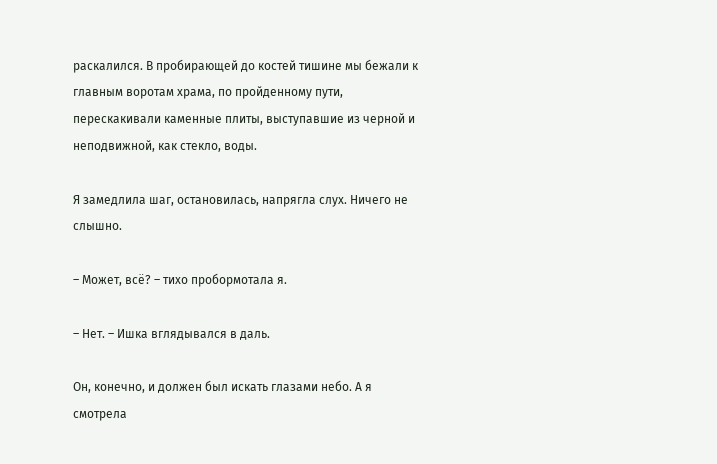раскалился. В пробирающей до костей тишине мы бежали к главным воротам храма, по пройденному пути, перескакивали каменные плиты, выступавшие из черной и неподвижной, как стекло, воды.

Я замедлила шаг, остановилась, напрягла слух. Ничего не слышно.

– Может, всё? – тихо пробормотала я.

– Нет. – Ишка вглядывался в даль.

Он, конечно, и должен был искать глазами небо. А я смотрела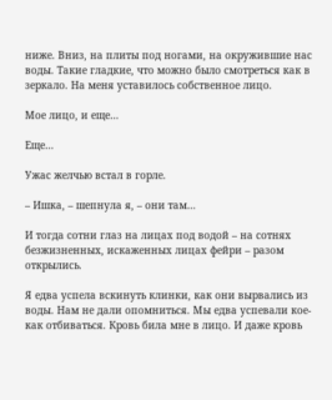ниже. Вниз, на плиты под ногами, на окружившие нас воды. Такие гладкие, что можно было смотреться как в зеркало. На меня уставилось собственное лицо.

Мое лицо, и еще…

Еще…

Ужас желчью встал в горле.

– Ишка, – шепнула я, – они там…

И тогда сотни глаз на лицах под водой – на сотнях безжизненных, искаженных лицах фейри – разом открылись.

Я едва успела вскинуть клинки, как они вырвались из воды. Нам не дали опомниться. Мы едва успевали кое-как отбиваться. Кровь била мне в лицо. И даже кровь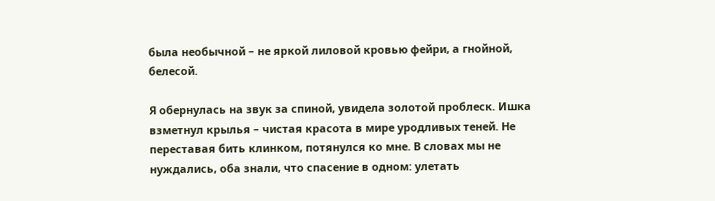была необычной – не яркой лиловой кровью фейри, а гнойной, белесой.

Я обернулась на звук за спиной, увидела золотой проблеск. Ишка взметнул крылья – чистая красота в мире уродливых теней. Не переставая бить клинком, потянулся ко мне. В словах мы не нуждались, оба знали, что спасение в одном: улетать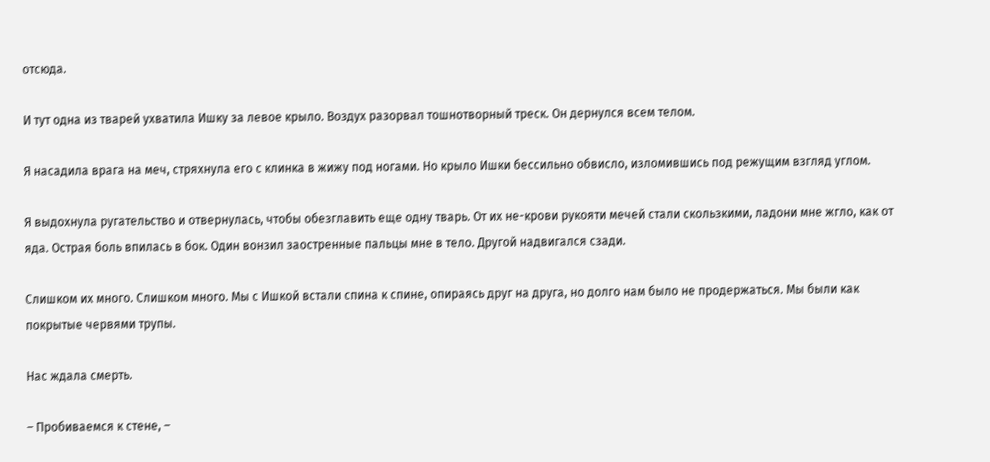отсюда.

И тут одна из тварей ухватила Ишку за левое крыло. Воздух разорвал тошнотворный треск. Он дернулся всем телом.

Я насадила врага на меч, стряхнула его с клинка в жижу под ногами. Но крыло Ишки бессильно обвисло, изломившись под режущим взгляд углом.

Я выдохнула ругательство и отвернулась, чтобы обезглавить еще одну тварь. От их не-крови рукояти мечей стали скользкими, ладони мне жгло, как от яда. Острая боль впилась в бок. Один вонзил заостренные пальцы мне в тело. Другой надвигался сзади.

Слишком их много. Слишком много. Мы с Ишкой встали спина к спине, опираясь друг на друга, но долго нам было не продержаться. Мы были как покрытые червями трупы.

Нас ждала смерть.

– Пробиваемся к стене, –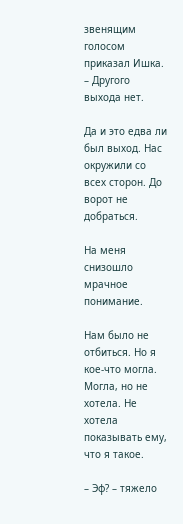звенящим голосом приказал Ишка. – Другого выхода нет.

Да и это едва ли был выход. Нас окружили со всех сторон. До ворот не добраться.

На меня снизошло мрачное понимание.

Нам было не отбиться. Но я кое-что могла. Могла, но не хотела. Не хотела показывать ему, что я такое.

– Эф? – тяжело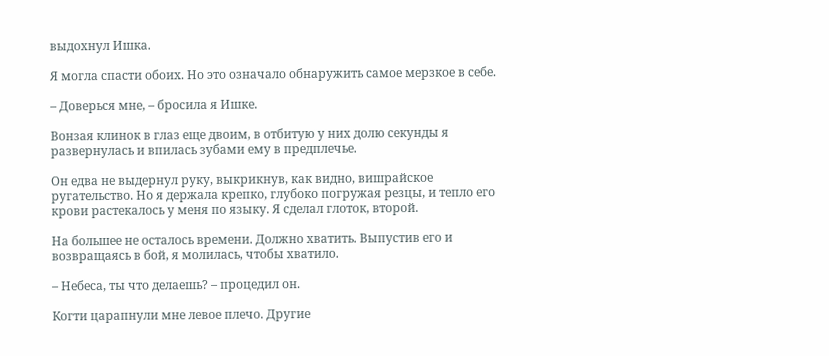выдохнул Ишка.

Я могла спасти обоих. Но это означало обнаружить самое мерзкое в себе.

– Доверься мне, – бросила я Ишке.

Вонзая клинок в глаз еще двоим, в отбитую у них долю секунды я развернулась и впилась зубами ему в предплечье.

Он едва не выдернул руку, выкрикнув, как видно, вишрайское ругательство. Но я держала крепко, глубоко погружая резцы, и тепло его крови растекалось у меня по языку. Я сделал глоток, второй.

На большее не осталось времени. Должно хватить. Выпустив его и возвращаясь в бой, я молилась, чтобы хватило.

– Небеса, ты что делаешь? – процедил он.

Когти царапнули мне левое плечо. Другие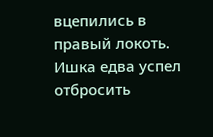вцепились в правый локоть. Ишка едва успел отбросить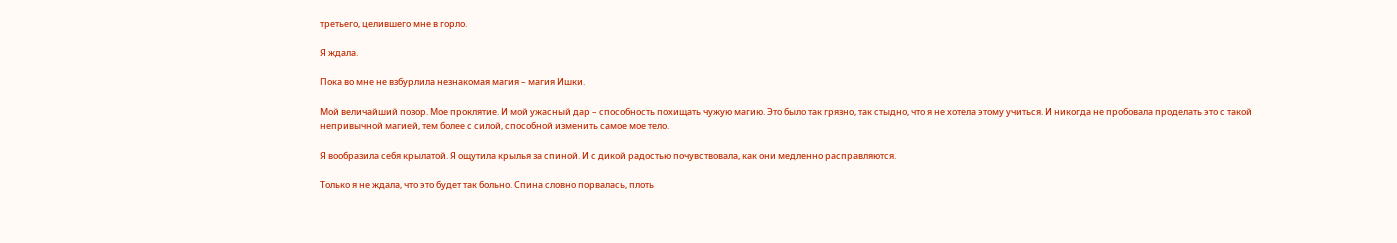третьего, целившего мне в горло.

Я ждала.

Пока во мне не взбурлила незнакомая магия – магия Ишки.

Мой величайший позор. Мое проклятие. И мой ужасный дар – способность похищать чужую магию. Это было так грязно, так стыдно, что я не хотела этому учиться. И никогда не пробовала проделать это с такой непривычной магией, тем более с силой, способной изменить самое мое тело.

Я вообразила себя крылатой. Я ощутила крылья за спиной. И с дикой радостью почувствовала, как они медленно расправляются.

Только я не ждала, что это будет так больно. Спина словно порвалась, плоть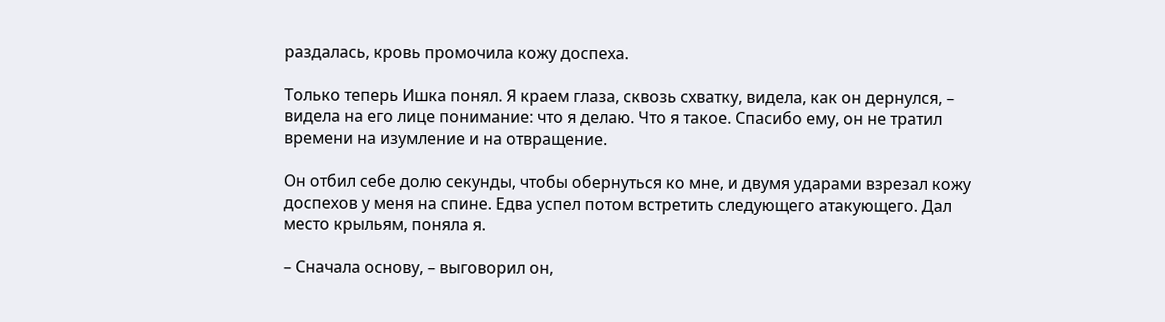раздалась, кровь промочила кожу доспеха.

Только теперь Ишка понял. Я краем глаза, сквозь схватку, видела, как он дернулся, – видела на его лице понимание: что я делаю. Что я такое. Спасибо ему, он не тратил времени на изумление и на отвращение.

Он отбил себе долю секунды, чтобы обернуться ко мне, и двумя ударами взрезал кожу доспехов у меня на спине. Едва успел потом встретить следующего атакующего. Дал место крыльям, поняла я.

– Сначала основу, – выговорил он,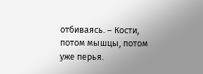отбиваясь. – Кости, потом мышцы, потом уже перья.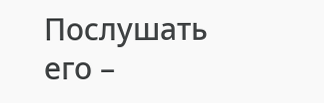Послушать его –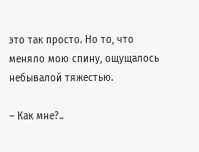это так просто. Но то, что меняло мою спину, ощущалось небывалой тяжестью.

– Как мне?..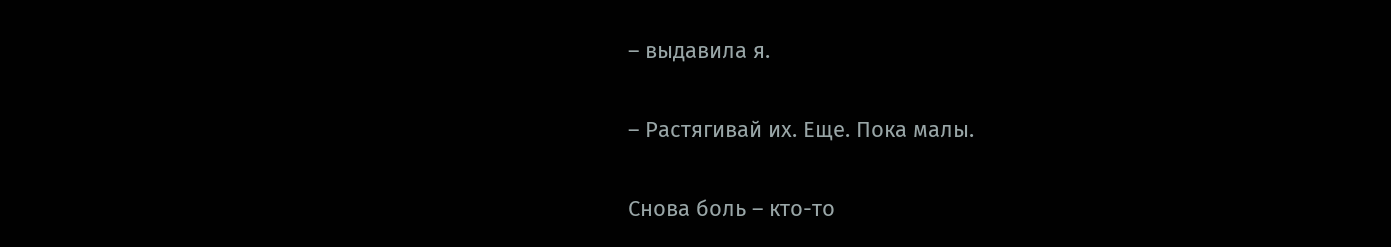– выдавила я.

– Растягивай их. Еще. Пока малы.

Снова боль – кто-то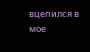вцепился в мое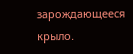зарождающееся крыло.